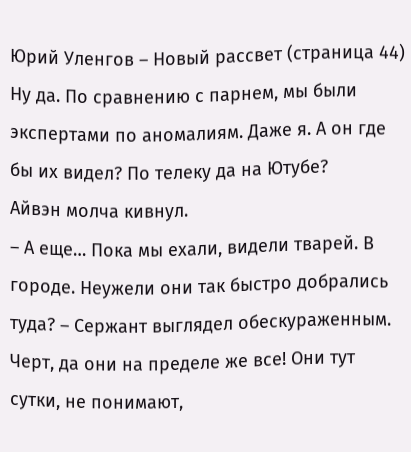Юрий Уленгов – Новый рассвет (страница 44)
Ну да. По сравнению с парнем, мы были экспертами по аномалиям. Даже я. А он где бы их видел? По телеку да на Ютубе?
Айвэн молча кивнул.
– А еще… Пока мы ехали, видели тварей. В городе. Неужели они так быстро добрались туда? – Сержант выглядел обескураженным. Черт, да они на пределе же все! Они тут сутки, не понимают,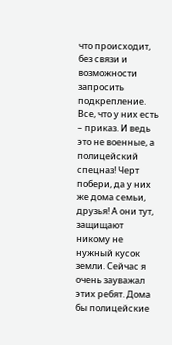что происходит, без связи и возможности запросить подкрепление. Все, что у них есть – приказ. И ведь это не военные, а полицейский спецназ! Черт побери, да у них же дома семьи, друзья! А они тут, защищают никому не нужный кусок земли. Сейчас я очень зауважал этих ребят. Дома бы полицейские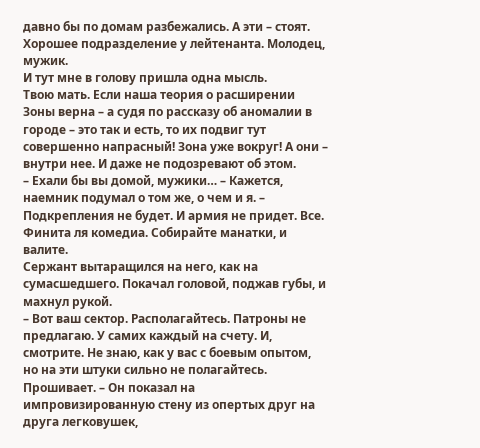давно бы по домам разбежались. А эти – стоят. Хорошее подразделение у лейтенанта. Молодец, мужик.
И тут мне в голову пришла одна мысль.
Твою мать. Если наша теория о расширении Зоны верна – а судя по рассказу об аномалии в городе – это так и есть, то их подвиг тут совершенно напрасный! Зона уже вокруг! А они – внутри нее. И даже не подозревают об этом.
– Ехали бы вы домой, мужики… – Кажется, наемник подумал о том же, о чем и я. – Подкрепления не будет. И армия не придет. Все. Финита ля комедиа. Собирайте манатки, и валите.
Сержант вытаращился на него, как на сумасшедшего. Покачал головой, поджав губы, и махнул рукой.
– Вот ваш сектор. Располагайтесь. Патроны не предлагаю. У самих каждый на счету. И, смотрите. Не знаю, как у вас с боевым опытом, но на эти штуки сильно не полагайтесь. Прошивает. – Он показал на импровизированную стену из опертых друг на друга легковушек,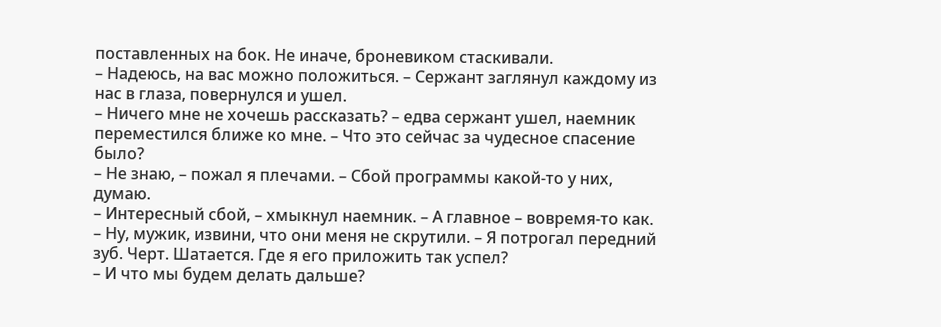поставленных на бок. Не иначе, броневиком стаскивали.
– Надеюсь, на вас можно положиться. – Сержант заглянул каждому из нас в глаза, повернулся и ушел.
– Ничего мне не хочешь рассказать? – едва сержант ушел, наемник переместился ближе ко мне. – Что это сейчас за чудесное спасение было?
– Не знаю, – пожал я плечами. – Сбой программы какой-то у них, думаю.
– Интересный сбой, – хмыкнул наемник. – А главное – вовремя-то как.
– Ну, мужик, извини, что они меня не скрутили. – Я потрогал передний зуб. Черт. Шатается. Где я его приложить так успел?
– И что мы будем делать дальше?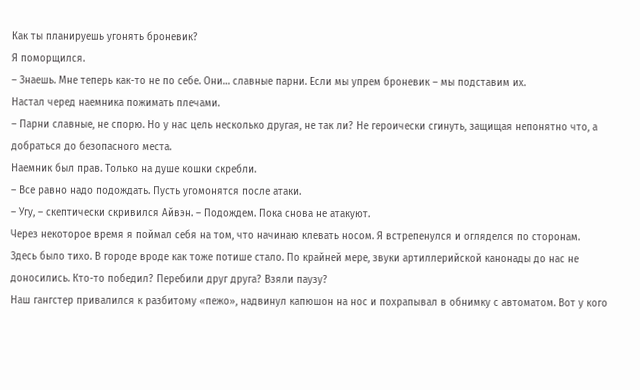Как ты планируешь угонять броневик?
Я поморщился.
– Знаешь. Мне теперь как-то не по себе. Они… славные парни. Если мы упрем броневик – мы подставим их.
Настал черед наемника пожимать плечами.
– Парни славные, не спорю. Но у нас цель несколько другая, не так ли? Не героически сгинуть, защищая непонятно что, а добраться до безопасного места.
Наемник был прав. Только на душе кошки скребли.
– Все равно надо подождать. Пусть угомонятся после атаки.
– Угу, – скептически скривился Айвэн. – Подождем. Пока снова не атакуют.
Через некоторое время я поймал себя на том, что начинаю клевать носом. Я встрепенулся и огляделся по сторонам.
Здесь было тихо. В городе вроде как тоже потише стало. По крайней мере, звуки артиллерийской канонады до нас не доносились. Кто-то победил? Перебили друг друга? Взяли паузу?
Наш гангстер привалился к разбитому «пежо», надвинул капюшон на нос и похрапывал в обнимку с автоматом. Вот у кого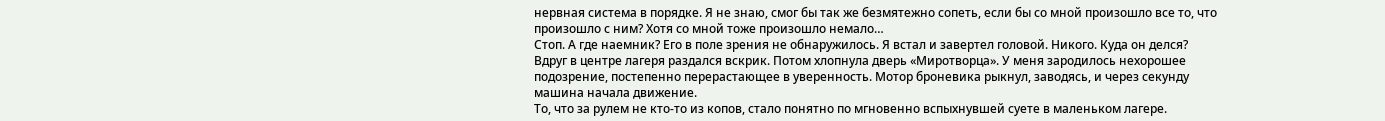нервная система в порядке. Я не знаю, смог бы так же безмятежно сопеть, если бы со мной произошло все то, что произошло с ним? Хотя со мной тоже произошло немало…
Стоп. А где наемник? Его в поле зрения не обнаружилось. Я встал и завертел головой. Никого. Куда он делся?
Вдруг в центре лагеря раздался вскрик. Потом хлопнула дверь «Миротворца». У меня зародилось нехорошее подозрение, постепенно перерастающее в уверенность. Мотор броневика рыкнул, заводясь, и через секунду машина начала движение.
То, что за рулем не кто-то из копов, стало понятно по мгновенно вспыхнувшей суете в маленьком лагере.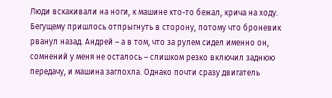Люди вскакивали на ноги, к машине кто-то бежал, крича на ходу. Бегущему пришлось отпрыгнуть в сторону, потому что броневик рванул назад. Андрей – а в том, что за рулем сидел именно он, сомнений у меня не осталось – слишком резко включил заднюю передачу, и машина заглохла. Однако почти сразу двигатель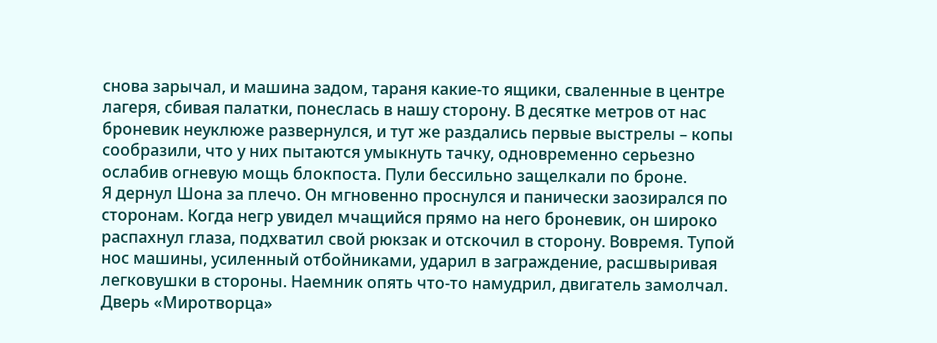снова зарычал, и машина задом, тараня какие-то ящики, сваленные в центре лагеря, сбивая палатки, понеслась в нашу сторону. В десятке метров от нас броневик неуклюже развернулся, и тут же раздались первые выстрелы – копы сообразили, что у них пытаются умыкнуть тачку, одновременно серьезно ослабив огневую мощь блокпоста. Пули бессильно защелкали по броне.
Я дернул Шона за плечо. Он мгновенно проснулся и панически заозирался по сторонам. Когда негр увидел мчащийся прямо на него броневик, он широко распахнул глаза, подхватил свой рюкзак и отскочил в сторону. Вовремя. Тупой нос машины, усиленный отбойниками, ударил в заграждение, расшвыривая легковушки в стороны. Наемник опять что-то намудрил, двигатель замолчал. Дверь «Миротворца»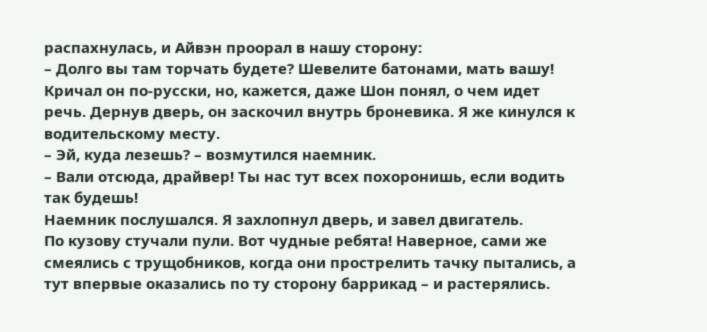распахнулась, и Айвэн проорал в нашу сторону:
– Долго вы там торчать будете? Шевелите батонами, мать вашу!
Кричал он по-русски, но, кажется, даже Шон понял, о чем идет речь. Дернув дверь, он заскочил внутрь броневика. Я же кинулся к водительскому месту.
– Эй, куда лезешь? – возмутился наемник.
– Вали отсюда, драйвер! Ты нас тут всех похоронишь, если водить так будешь!
Наемник послушался. Я захлопнул дверь, и завел двигатель.
По кузову стучали пули. Вот чудные ребята! Наверное, сами же смеялись с трущобников, когда они прострелить тачку пытались, а тут впервые оказались по ту сторону баррикад – и растерялись.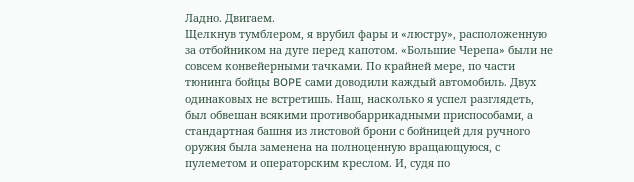Ладно. Двигаем.
Щелкнув тумблером, я врубил фары и «люстру», расположенную за отбойником на дуге перед капотом. «Большие Черепа» были не совсем конвейерными тачками. По крайней мере, по части тюнинга бойцы BOPE сами доводили каждый автомобиль. Двух одинаковых не встретишь. Наш, насколько я успел разглядеть, был обвешан всякими противобаррикадными приспособами, а стандартная башня из листовой брони с бойницей для ручного оружия была заменена на полноценную вращающуюся, с пулеметом и операторским креслом. И, судя по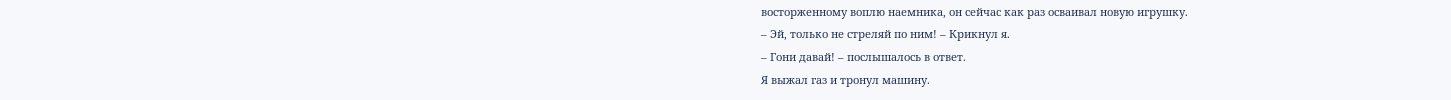восторженному воплю наемника, он сейчас как раз осваивал новую игрушку.
– Эй, только не стреляй по ним! – Крикнул я.
– Гони давай! – послышалось в ответ.
Я выжал газ и тронул машину.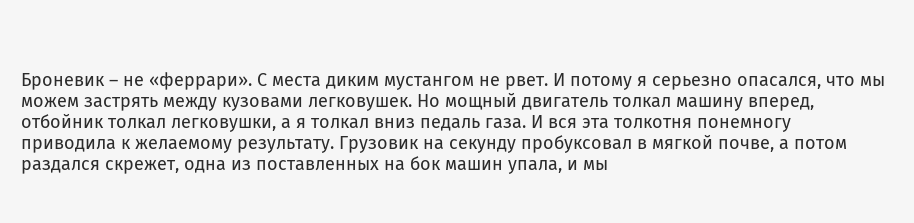Броневик – не «феррари». С места диким мустангом не рвет. И потому я серьезно опасался, что мы можем застрять между кузовами легковушек. Но мощный двигатель толкал машину вперед, отбойник толкал легковушки, а я толкал вниз педаль газа. И вся эта толкотня понемногу приводила к желаемому результату. Грузовик на секунду пробуксовал в мягкой почве, а потом раздался скрежет, одна из поставленных на бок машин упала, и мы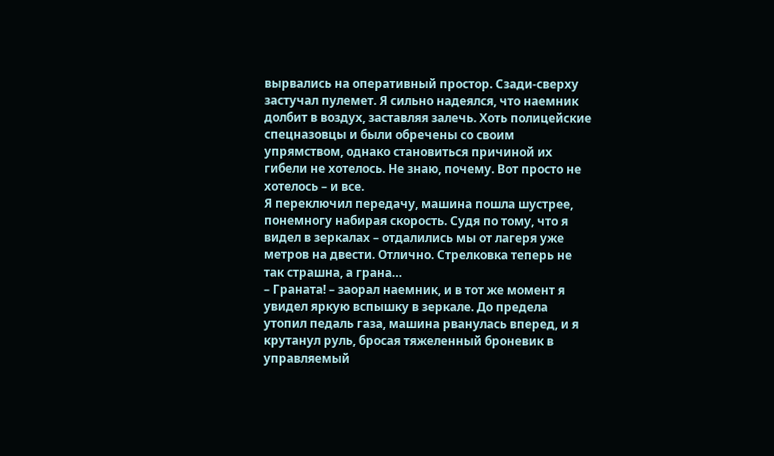вырвались на оперативный простор. Сзади-сверху застучал пулемет. Я сильно надеялся, что наемник долбит в воздух, заставляя залечь. Хоть полицейские спецназовцы и были обречены со своим упрямством, однако становиться причиной их гибели не хотелось. Не знаю, почему. Вот просто не хотелось – и все.
Я переключил передачу, машина пошла шустрее, понемногу набирая скорость. Судя по тому, что я видел в зеркалах – отдалились мы от лагеря уже метров на двести. Отлично. Стрелковка теперь не так страшна, а грана…
– Граната! – заорал наемник, и в тот же момент я увидел яркую вспышку в зеркале. До предела утопил педаль газа, машина рванулась вперед, и я крутанул руль, бросая тяжеленный броневик в управляемый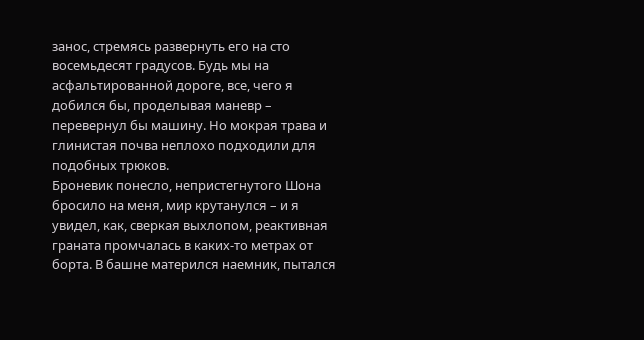занос, стремясь развернуть его на сто восемьдесят градусов. Будь мы на асфальтированной дороге, все, чего я добился бы, проделывая маневр – перевернул бы машину. Но мокрая трава и глинистая почва неплохо подходили для подобных трюков.
Броневик понесло, непристегнутого Шона бросило на меня, мир крутанулся – и я увидел, как, сверкая выхлопом, реактивная граната промчалась в каких-то метрах от борта. В башне матерился наемник, пытался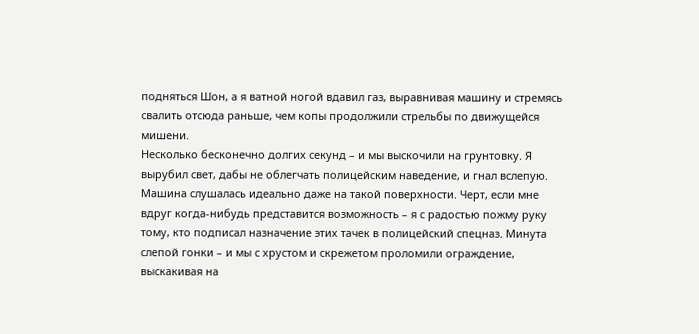подняться Шон, а я ватной ногой вдавил газ, выравнивая машину и стремясь свалить отсюда раньше, чем копы продолжили стрельбы по движущейся мишени.
Несколько бесконечно долгих секунд – и мы выскочили на грунтовку. Я вырубил свет, дабы не облегчать полицейским наведение, и гнал вслепую. Машина слушалась идеально даже на такой поверхности. Черт, если мне вдруг когда-нибудь представится возможность – я с радостью пожму руку тому, кто подписал назначение этих тачек в полицейский спецназ. Минута слепой гонки – и мы с хрустом и скрежетом проломили ограждение, выскакивая на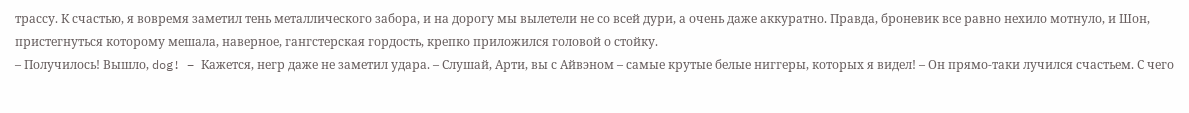трассу. К счастью, я вовремя заметил тень металлического забора, и на дорогу мы вылетели не со всей дури, а очень даже аккуратно. Правда, броневик все равно нехило мотнуло, и Шон, пристегнуться которому мешала, наверное, гангстерская гордость, крепко приложился головой о стойку.
– Получилось! Вышло, dog! – Кажется, негр даже не заметил удара. – Слушай, Арти, вы с Айвэном – самые крутые белые ниггеры, которых я видел! – Он прямо-таки лучился счастьем. С чего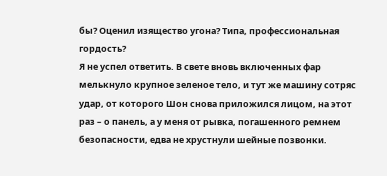бы? Оценил изящество угона? Типа, профессиональная гордость?
Я не успел ответить. В свете вновь включенных фар мелькнуло крупное зеленое тело, и тут же машину сотряс удар, от которого Шон снова приложился лицом, на этот раз – о панель, а у меня от рывка, погашенного ремнем безопасности, едва не хрустнули шейные позвонки.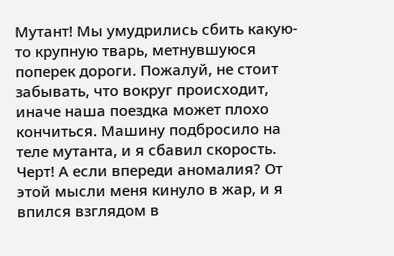Мутант! Мы умудрились сбить какую-то крупную тварь, метнувшуюся поперек дороги. Пожалуй, не стоит забывать, что вокруг происходит, иначе наша поездка может плохо кончиться. Машину подбросило на теле мутанта, и я сбавил скорость. Черт! А если впереди аномалия? От этой мысли меня кинуло в жар, и я впился взглядом в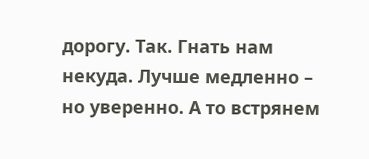дорогу. Так. Гнать нам некуда. Лучше медленно – но уверенно. А то встрянем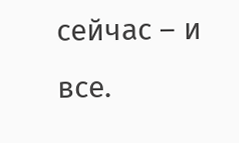сейчас – и все.